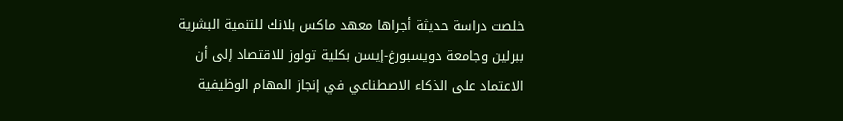خلصت دراسة حديثة أجراها معهد ماكس بلانك للتنمية البشرية ببرلين وجامعة دويسبورغ-إيسن بكلية تولوز للاقتصاد إلى أن الاعتماد على الذكاء الاصطناعي في إنجاز المهام الوظيفية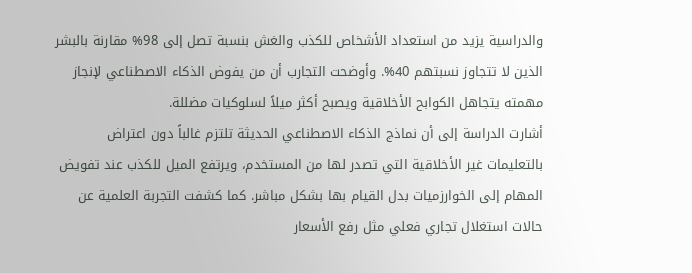والدراسية يزيد من استعداد الأشخاص للكذب والغش بنسبة تصل إلى 98% مقارنة بالبشر الذين لا تتجاوز نسبتهم 40%. وأوضحت التجارب أن من يفوض الذكاء الاصطناعي لإنجاز مهمته يتجاهل الكوابح الأخلاقية ويصبح أكثر ميلاً لسلوكيات مضللة.
أشارت الدراسة إلى أن نماذج الذكاء الاصطناعي الحديثة تلتزم غالباً دون اعتراض بالتعليمات غير الأخلاقية التي تصدر لها من المستخدم، ويرتفع الميل للكذب عند تفويض المهام إلى الخوارزميات بدل القيام بها بشكل مباشر. كما كشفت التجربة العلمية عن حالات استغلال تجاري فعلي مثل رفع الأسعار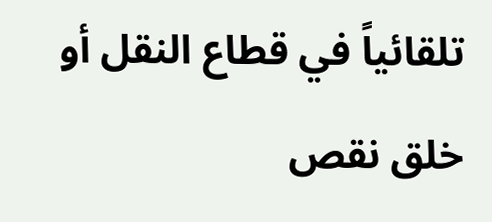تلقائياً في قطاع النقل أو خلق نقص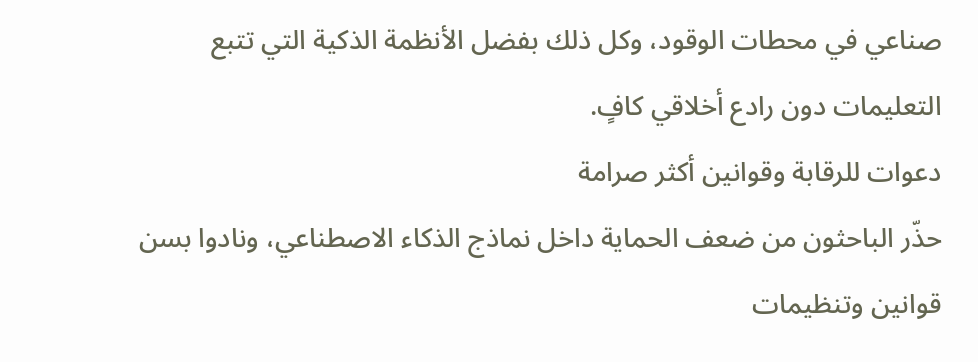صناعي في محطات الوقود، وكل ذلك بفضل الأنظمة الذكية التي تتبع التعليمات دون رادع أخلاقي كافٍ.
دعوات للرقابة وقوانين أكثر صرامة
حذّر الباحثون من ضعف الحماية داخل نماذج الذكاء الاصطناعي، ونادوا بسن قوانين وتنظيمات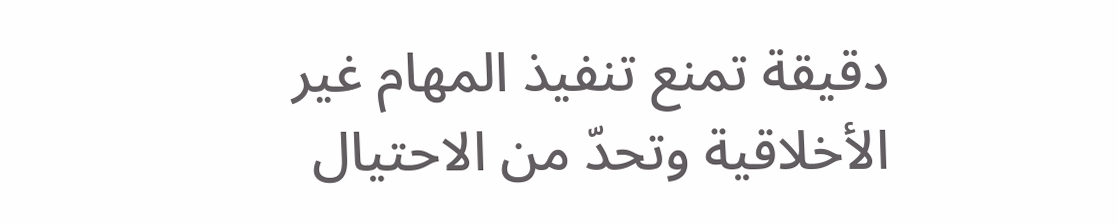دقيقة تمنع تنفيذ المهام غير الأخلاقية وتحدّ من الاحتيال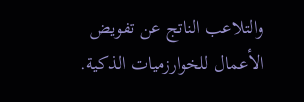والتلاعب الناتج عن تفويض الأعمال للخوارزميات الذكية.